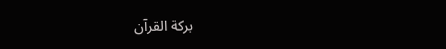بركة القرآن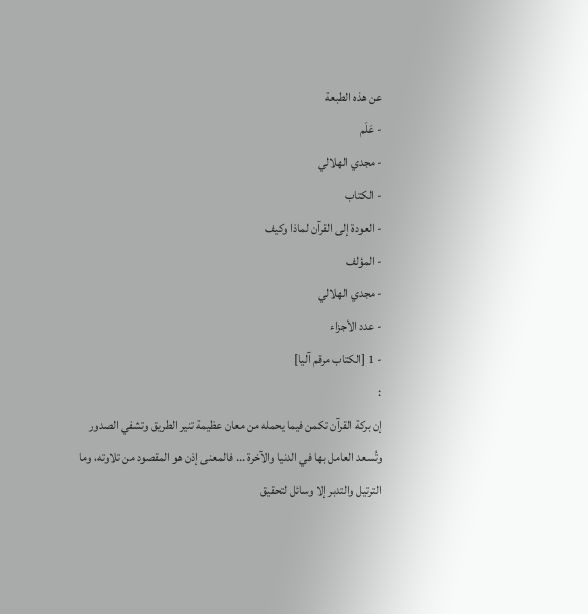عن هذه الطبعة
- عَلَم
- مجدي الهلالي
- الكتاب
- العودة إلى القرآن لماذا وكيف
- المؤلف
- مجدي الهلالي
- عدد الأجزاء
- 1 [الكتاب مرقم آليا]
:
إن بركة القرآن تكمن فيما يحمله من معان عظيمة تنير الطريق وتشفي الصدور وتُسعد العامل بها في الدنيا والآخرة ... فالمعنى إذن هو المقصود من تلاوته، وما الترتيل والتدبر إلا وسائل لتحقيق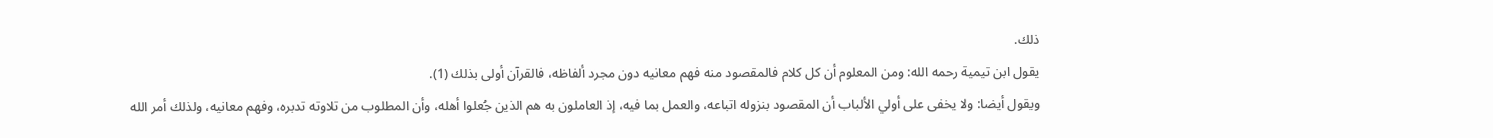ذلك.
يقول ابن تيمية رحمه الله: ومن المعلوم أن كل كلام فالمقصود منه فهم معانيه دون مجرد ألفاظه، فالقرآن أولى بذلك (1).
ويقول أيضا: ولا يخفى على أولي الألباب أن المقصود بنزوله اتباعه، والعمل بما فيه، إذ العاملون به هم الذين جُعلوا أهله، وأن المطلوب من تلاوته تدبره، وفهم معانيه، ولذلك أمر الله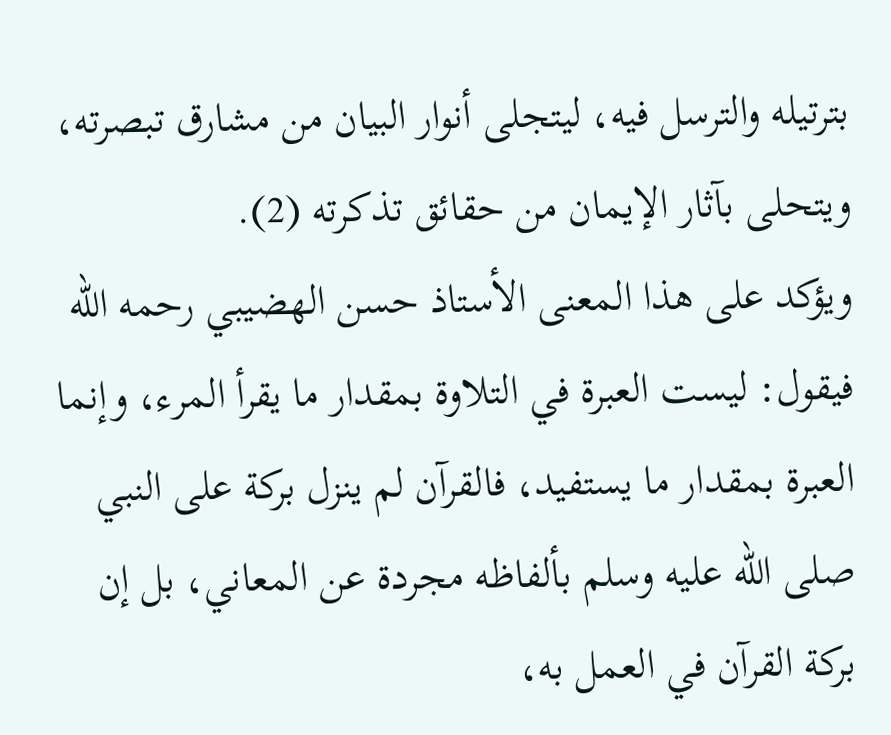بترتيله والترسل فيه، ليتجلى أنوار البيان من مشارق تبصرته، ويتحلى بآثار الإيمان من حقائق تذكرته (2).
ويؤكد على هذا المعنى الأستاذ حسن الهضيبي رحمه الله فيقول: ليست العبرة في التلاوة بمقدار ما يقرأ المرء، وإنما العبرة بمقدار ما يستفيد، فالقرآن لم ينزل بركة على النبي صلى الله عليه وسلم بألفاظه مجردة عن المعاني، بل إن بركة القرآن في العمل به،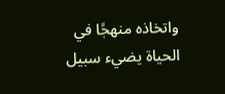واتخاذه منهجًا في الحياة يضيء سبيل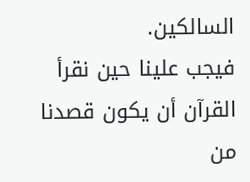السالكين.
فيجب علينا حين نقرأ القرآن أن يكون قصدنا من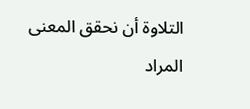التلاوة أن نحقق المعنى المراد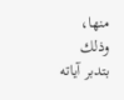منها، وذلك بتدبر آياته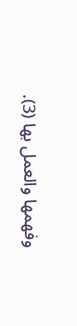وفهمها والعمل بها (3).